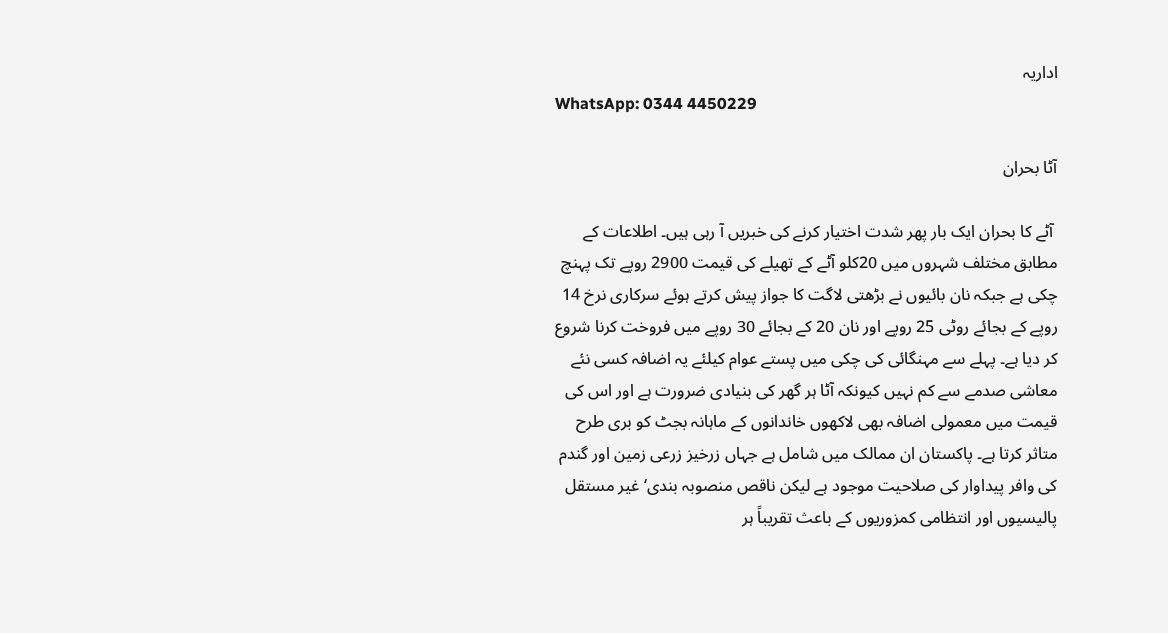اداریہ
WhatsApp: 0344 4450229

آٹا بحران

 آٹے کا بحران ایک بار پھر شدت اختیار کرنے کی خبریں آ رہی ہیں۔ اطلاعات کے مطابق مختلف شہروں میں 20کلو آٹے کے تھیلے کی قیمت 2900 روپے تک پہنچ چکی ہے جبکہ نان بائیوں نے بڑھتی لاگت کا جواز پیش کرتے ہوئے سرکاری نرخ 14 روپے کے بجائے روٹی 25 روپے اور نان 20 کے بجائے 30 روپے میں فروخت کرنا شروع کر دیا ہے۔ پہلے سے مہنگائی کی چکی میں پستے عوام کیلئے یہ اضافہ کسی نئے معاشی صدمے سے کم نہیں کیونکہ آٹا ہر گھر کی بنیادی ضرورت ہے اور اس کی قیمت میں معمولی اضافہ بھی لاکھوں خاندانوں کے ماہانہ بجٹ کو بری طرح متاثر کرتا ہے۔ پاکستان ان ممالک میں شامل ہے جہاں زرخیز زرعی زمین اور گندم کی وافر پیداوار کی صلاحیت موجود ہے لیکن ناقص منصوبہ بندی‘ غیر مستقل پالیسیوں اور انتظامی کمزوریوں کے باعث تقریباً ہر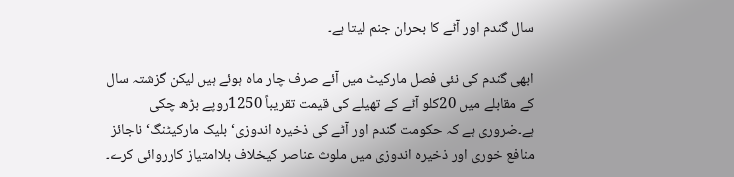سال گندم اور آٹے کا بحران جنم لیتا ہے۔

ابھی گندم کی نئی فصل مارکیٹ میں آئے صرف چار ماہ ہوئے ہیں لیکن گزشتہ سال کے مقابلے میں 20کلو آٹے کے تھیلے کی قیمت تقریباً 1250روپے بڑھ چکی ہے۔ضروری ہے کہ حکومت گندم اور آٹے کی ذخیرہ اندوزی‘ بلیک مارکیٹنگ‘ ناجائز منافع خوری اور ذخیرہ اندوزی میں ملوث عناصر کیخلاف بلاامتیاز کارروائی کرے۔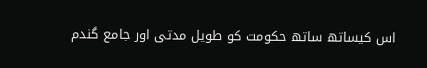اس کیساتھ ساتھ حکومت کو طویل مدتی اور جامع گندم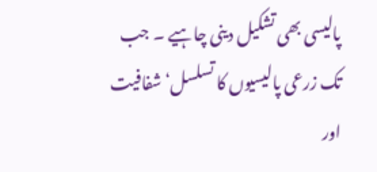پالیسی بھی تشکیل دینی چاہیے ۔ جب تک زرعی پالیسیوں کا تسلسل‘ شفافیت اور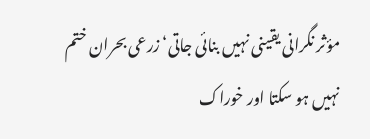مؤثر نگرانی یقینی نہیں بنائی جاتی‘ زرعی بحران ختم نہیں ہو سکتا اور خوراک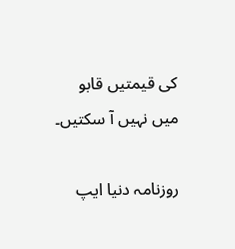کی قیمتیں قابو میں نہیں آ سکتیں۔

روزنامہ دنیا ایپ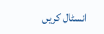انسٹال کریں